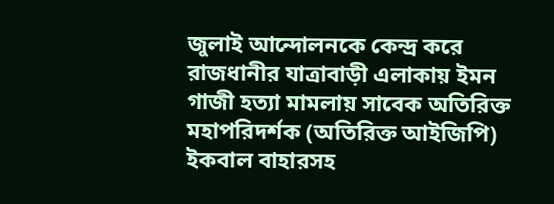জুলাই আন্দোলনকে কেন্দ্র করে রাজধানীর যাত্রাবাড়ী এলাকায় ইমন গাজী হত্যা মামলায় সাবেক অতিরিক্ত মহাপরিদর্শক (অতিরিক্ত আইজিপি) ইকবাল বাহারসহ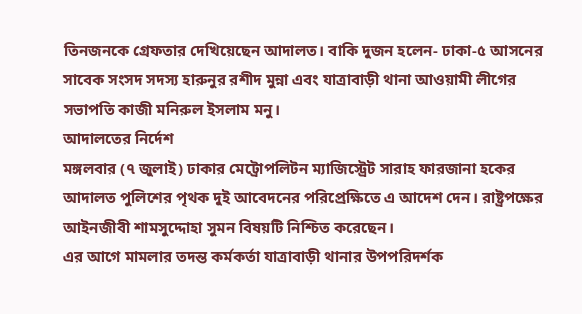তিনজনকে গ্রেফতার দেখিয়েছেন আদালত। বাকি দুজন হলেন- ঢাকা-৫ আসনের সাবেক সংসদ সদস্য হারুনুর রশীদ মুন্না এবং যাত্রাবাড়ী থানা আওয়ামী লীগের সভাপতি কাজী মনিরুল ইসলাম মনু।
আদালতের নির্দেশ
মঙ্গলবার (৭ জুলাই) ঢাকার মেট্রোপলিটন ম্যাজিস্ট্রেট সারাহ ফারজানা হকের আদালত পুলিশের পৃথক দুই আবেদনের পরিপ্রেক্ষিতে এ আদেশ দেন। রাষ্ট্রপক্ষের আইনজীবী শামসুদ্দোহা সুমন বিষয়টি নিশ্চিত করেছেন।
এর আগে মামলার তদন্ত কর্মকর্তা যাত্রাবাড়ী থানার উপপরিদর্শক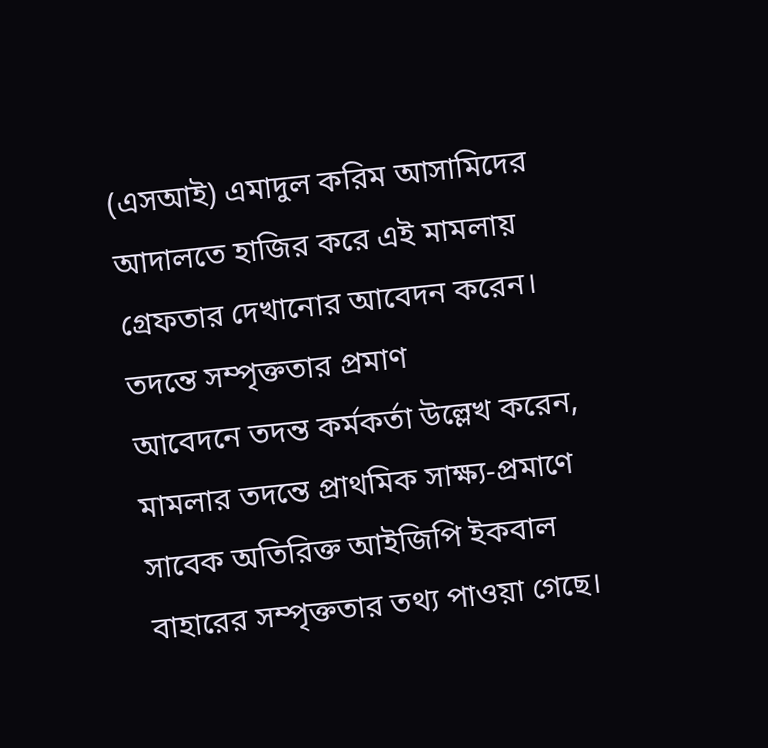(এসআই) এমাদুল করিম আসামিদের আদালতে হাজির করে এই মামলায় গ্রেফতার দেখানোর আবেদন করেন।
তদন্তে সম্পৃক্ততার প্রমাণ
আবেদনে তদন্ত কর্মকর্তা উল্লেখ করেন, মামলার তদন্তে প্রাথমিক সাক্ষ্য-প্রমাণে সাবেক অতিরিক্ত আইজিপি ইকবাল বাহারের সম্পৃক্ততার তথ্য পাওয়া গেছে।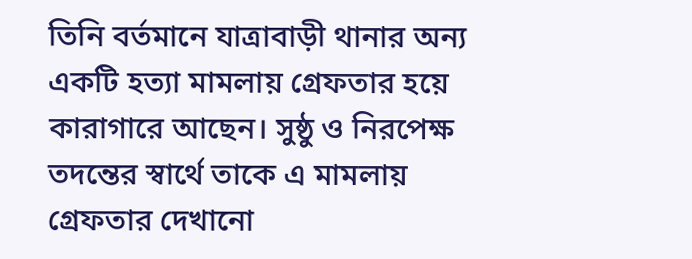তিনি বর্তমানে যাত্রাবাড়ী থানার অন্য একটি হত্যা মামলায় গ্রেফতার হয়ে কারাগারে আছেন। সুষ্ঠু ও নিরপেক্ষ তদন্তের স্বার্থে তাকে এ মামলায় গ্রেফতার দেখানো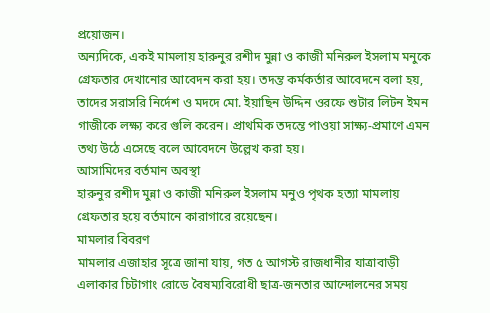প্রয়োজন।
অন্যদিকে, একই মামলায় হারুনুর রশীদ মুন্না ও কাজী মনিরুল ইসলাম মনুকে গ্রেফতার দেখানোর আবেদন করা হয়। তদন্ত কর্মকর্তার আবেদনে বলা হয়, তাদের সরাসরি নির্দেশ ও মদদে মো. ইয়াছিন উদ্দিন ওরফে শুটার লিটন ইমন গাজীকে লক্ষ্য করে গুলি করেন। প্রাথমিক তদন্তে পাওয়া সাক্ষ্য-প্রমাণে এমন তথ্য উঠে এসেছে বলে আবেদনে উল্লেখ করা হয়।
আসামিদের বর্তমান অবস্থা
হারুনুর রশীদ মুন্না ও কাজী মনিরুল ইসলাম মনুও পৃথক হত্যা মামলায় গ্রেফতার হয়ে বর্তমানে কারাগারে রয়েছেন।
মামলার বিবরণ
মামলার এজাহার সূত্রে জানা যায়, গত ৫ আগস্ট রাজধানীর যাত্রাবাড়ী এলাকার চিটাগাং রোডে বৈষম্যবিরোধী ছাত্র-জনতার আন্দোলনের সময়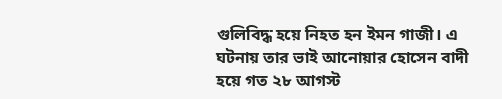গুলিবিদ্ধ হয়ে নিহত হন ইমন গাজী। এ ঘটনায় তার ভাই আনোয়ার হোসেন বাদী হয়ে গত ২৮ আগস্ট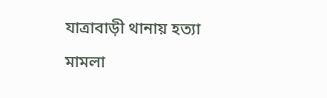যাত্রাবাড়ী থানায় হত্যা মামলা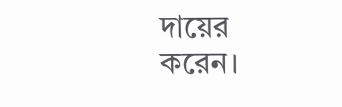দায়ের করেন।